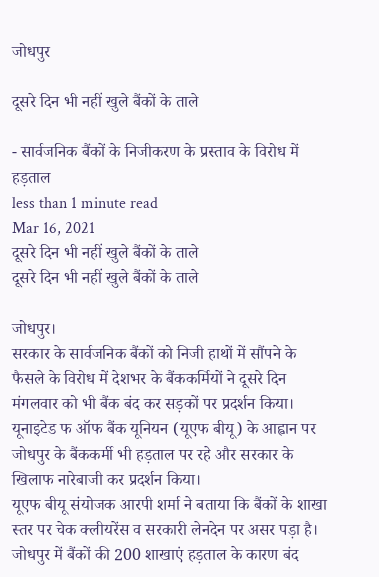जोधपुर

दूसरे दिन भी नहीं खुले बैंकों के ताले

- सार्वजनिक बैंकों के निजीकरण के प्रस्ताव के विरोध में हड़ताल
less than 1 minute read
Mar 16, 2021
दूसरे दिन भी नहीं खुले बैंकों के ताले
दूसरे दिन भी नहीं खुले बैंकों के ताले

जोधपुर।
सरकार के सार्वजनिक बैंकों को निजी हाथों में सौंपने के फैसले के विरोध में देशभर के बैंककर्मियों ने दूसरे दिन मंगलवार को भी बैंक बंद कर सड़कों पर प्रदर्शन किया। यूनाइटेड फ ऑफ बैंक यूनियन (यूएफ बीयू) के आह्वान पर जोधपुर के बैंककर्मी भी हड़ताल पर रहे और सरकार के खिलाफ नारेबाजी कर प्रदर्शन किया।
यूएफ बीयू संयोजक आरपी शर्मा ने बताया कि बैंकों के शाखा स्तर पर चेक क्लीयरेंस व सरकारी लेनदेन पर असर पड़ा है। जोधपुर में बैंकों की 200 शाखाएं हड़ताल के कारण बंद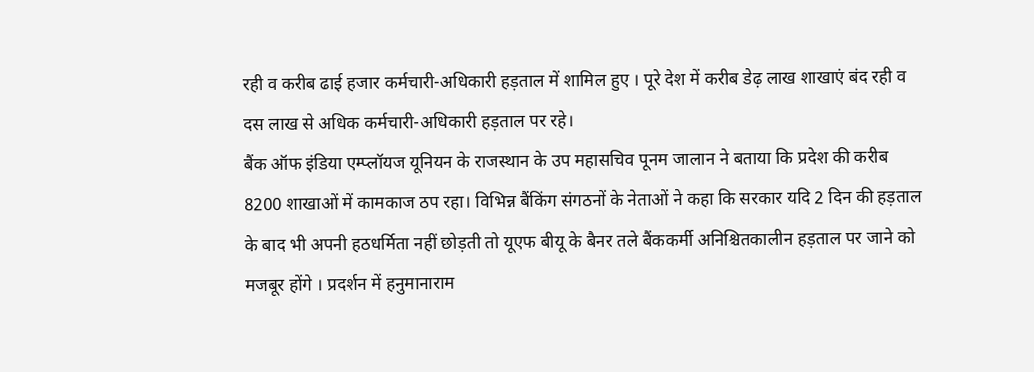रही व करीब ढाई हजार कर्मचारी-अधिकारी हड़ताल में शामिल हुए । पूरे देश में करीब डेढ़ लाख शाखाएं बंद रही व दस लाख से अधिक कर्मचारी-अधिकारी हड़ताल पर रहे।
बैंक ऑफ इंडिया एम्प्लॉयज यूनियन के राजस्थान के उप महासचिव पूनम जालान ने बताया कि प्रदेश की करीब 8200 शाखाओं में कामकाज ठप रहा। विभिन्न बैंकिंग संगठनों के नेताओं ने कहा कि सरकार यदि 2 दिन की हड़ताल के बाद भी अपनी हठधर्मिता नहीं छोड़ती तो यूएफ बीयू के बैनर तले बैंककर्मी अनिश्चितकालीन हड़ताल पर जाने को मजबूर होंगे । प्रदर्शन में हनुमानाराम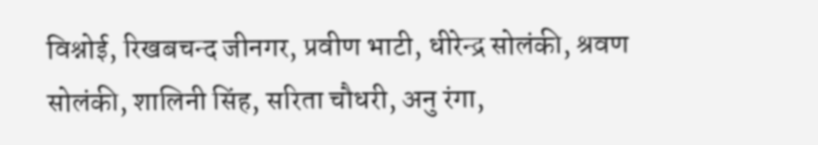विश्नोई, रिखबचन्द जीनगर, प्रवीण भाटी, धीरेन्द्र सोलंकी, श्रवण सोलंकी, शालिनी सिंह, सरिता चौधरी, अनु रंगा,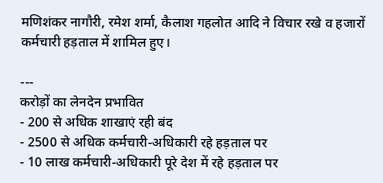मणिशंकर नागौरी, रमेश शर्मा, कैलाश गहलोत आदि ने विचार रखे व हजारों कर्मचारी हड़ताल में शामिल हुए।

---
करोड़ों का लेनदेन प्रभावित
- 200 से अधिक शाखाएं रही बंद
- 2500 से अधिक कर्मचारी-अधिकारी रहे हड़ताल पर
- 10 लाख कर्मचारी-अधिकारी पूरे देश में रहे हड़ताल पर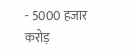- 5000 हजार करोड़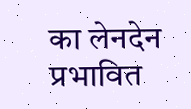का लेनदेन प्रभावित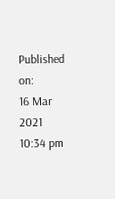Published on:
16 Mar 2021 10:34 pm